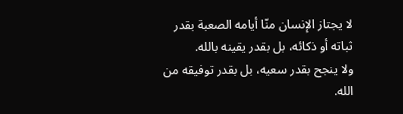لا يجتاز الإنسان منّا أيامه الصعبة بقدر ثباته أو ذكائه، بل بقدر يقينه بالله.
ولا ينجح بقدر سعيه، بل بقدر توفيقه من الله.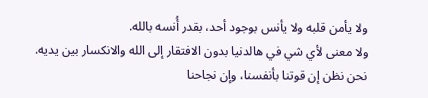ولا يأمن قلبه ولا يأنس بوجود أحد، بقدر أُنسه بالله.
ولا معنى لأي شي في هالدنيا بدون الافتقار إلى الله والانكسار بين يديه.
نحن نظن إن قوتنا بأنفسنا، وإن نجاحنا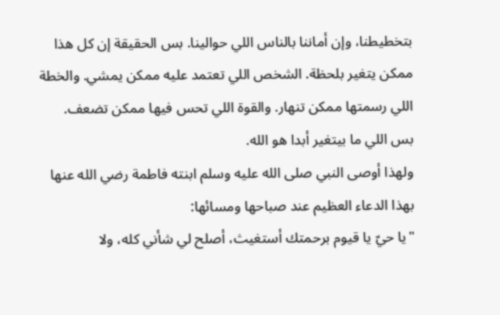بتخطيطنا، وإن أماننا بالناس اللي حوالينا. بس الحقيقة إن كل هذا ممكن يتغير بلحظة. الشخص اللي تعتمد عليه ممكن يمشي. والخطة اللي رسمتها ممكن تنهار. والقوة اللي تحس فيها ممكن تضعف.
بس اللي ما بيتغير أبدا هو الله.
ولهذا أوصى النبي صلى الله عليه وسلم ابنته فاطمة رضي الله عنها بهذا الدعاء العظيم عند صباحها ومسائها:
"يا حيّ يا قيوم برحمتك أستغيث، أصلح لي شأني كله، ولا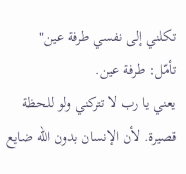تكلني إلى نفسي طرفة عين"
تأمّل: طرفة عين.
يعني يا رب لا تتركني ولو للحظة قصيرة. لأن الإنسان بدون الله ضايع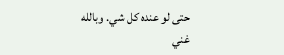حتى لو عنده كل شي. وبالله غني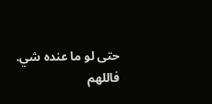حتى لو ما عنده شي.
فاللهم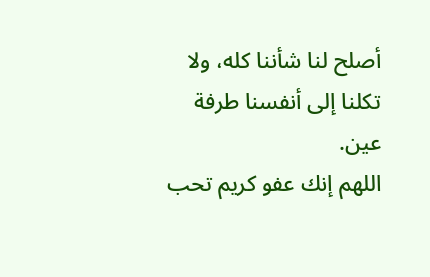أصلح لنا شأننا كله، ولا تكلنا إلى أنفسنا طرفة عين.
اللهم إنك عفو كريم تحب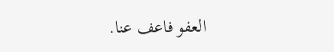العفو فاعف عنا.